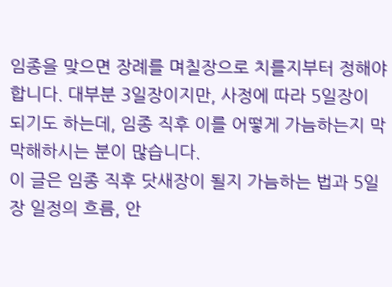임종을 맞으면 장례를 며칠장으로 치를지부터 정해야 합니다. 대부분 3일장이지만, 사정에 따라 5일장이 되기도 하는데, 임종 직후 이를 어떻게 가늠하는지 막막해하시는 분이 많습니다.
이 글은 임종 직후 닷새장이 될지 가늠하는 법과 5일장 일정의 흐름, 안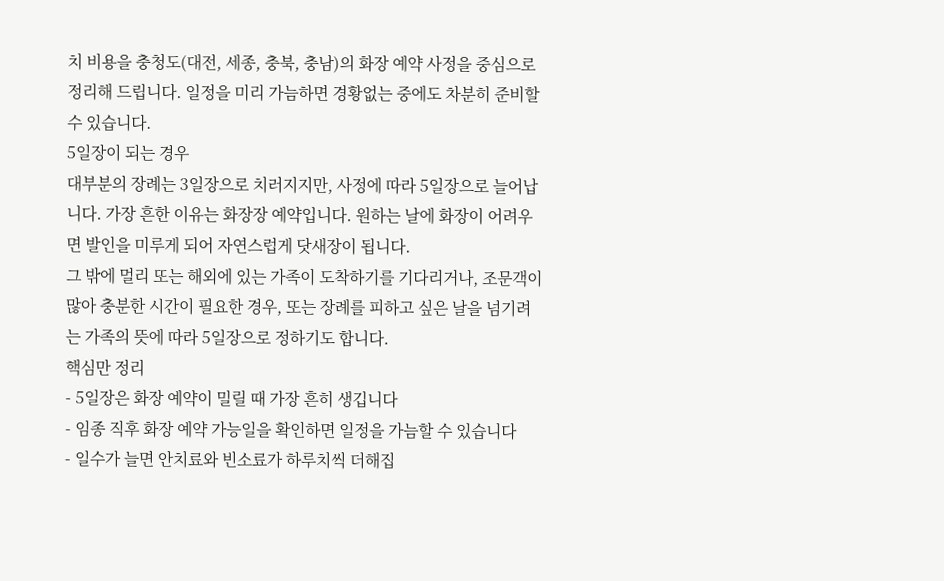치 비용을 충청도(대전, 세종, 충북, 충남)의 화장 예약 사정을 중심으로 정리해 드립니다. 일정을 미리 가늠하면 경황없는 중에도 차분히 준비할 수 있습니다.
5일장이 되는 경우
대부분의 장례는 3일장으로 치러지지만, 사정에 따라 5일장으로 늘어납니다. 가장 흔한 이유는 화장장 예약입니다. 원하는 날에 화장이 어려우면 발인을 미루게 되어 자연스럽게 닷새장이 됩니다.
그 밖에 멀리 또는 해외에 있는 가족이 도착하기를 기다리거나, 조문객이 많아 충분한 시간이 필요한 경우, 또는 장례를 피하고 싶은 날을 넘기려는 가족의 뜻에 따라 5일장으로 정하기도 합니다.
핵심만 정리
- 5일장은 화장 예약이 밀릴 때 가장 흔히 생깁니다
- 임종 직후 화장 예약 가능일을 확인하면 일정을 가늠할 수 있습니다
- 일수가 늘면 안치료와 빈소료가 하루치씩 더해집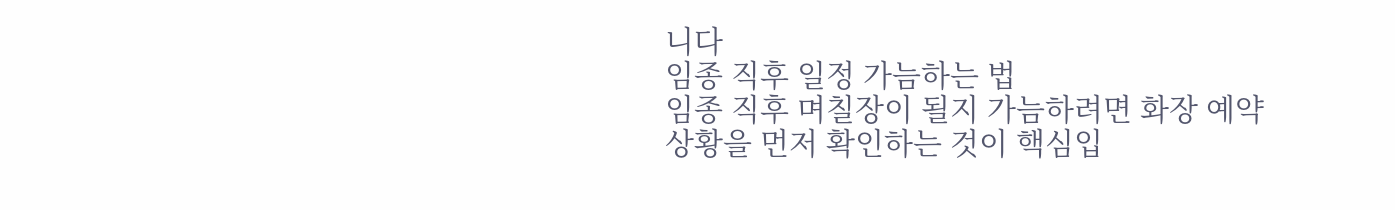니다
임종 직후 일정 가늠하는 법
임종 직후 며칠장이 될지 가늠하려면 화장 예약 상황을 먼저 확인하는 것이 핵심입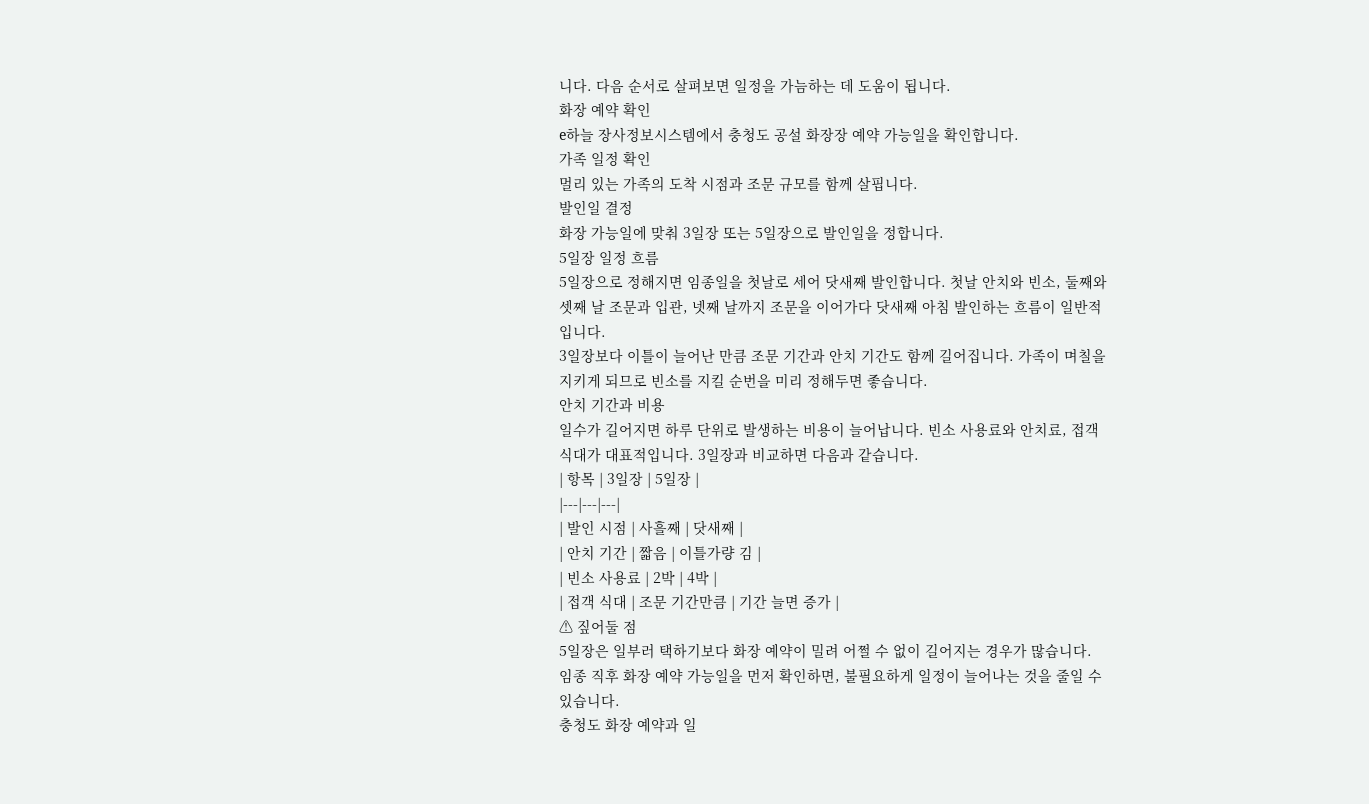니다. 다음 순서로 살펴보면 일정을 가늠하는 데 도움이 됩니다.
화장 예약 확인
e하늘 장사정보시스템에서 충청도 공설 화장장 예약 가능일을 확인합니다.
가족 일정 확인
멀리 있는 가족의 도착 시점과 조문 규모를 함께 살핍니다.
발인일 결정
화장 가능일에 맞춰 3일장 또는 5일장으로 발인일을 정합니다.
5일장 일정 흐름
5일장으로 정해지면 임종일을 첫날로 세어 닷새째 발인합니다. 첫날 안치와 빈소, 둘째와 셋째 날 조문과 입관, 넷째 날까지 조문을 이어가다 닷새째 아침 발인하는 흐름이 일반적입니다.
3일장보다 이틀이 늘어난 만큼 조문 기간과 안치 기간도 함께 길어집니다. 가족이 며칠을 지키게 되므로 빈소를 지킬 순번을 미리 정해두면 좋습니다.
안치 기간과 비용
일수가 길어지면 하루 단위로 발생하는 비용이 늘어납니다. 빈소 사용료와 안치료, 접객 식대가 대표적입니다. 3일장과 비교하면 다음과 같습니다.
| 항목 | 3일장 | 5일장 |
|---|---|---|
| 발인 시점 | 사흘째 | 닷새째 |
| 안치 기간 | 짧음 | 이틀가량 김 |
| 빈소 사용료 | 2박 | 4박 |
| 접객 식대 | 조문 기간만큼 | 기간 늘면 증가 |
⚠ 짚어둘 점
5일장은 일부러 택하기보다 화장 예약이 밀려 어쩔 수 없이 길어지는 경우가 많습니다. 임종 직후 화장 예약 가능일을 먼저 확인하면, 불필요하게 일정이 늘어나는 것을 줄일 수 있습니다.
충청도 화장 예약과 일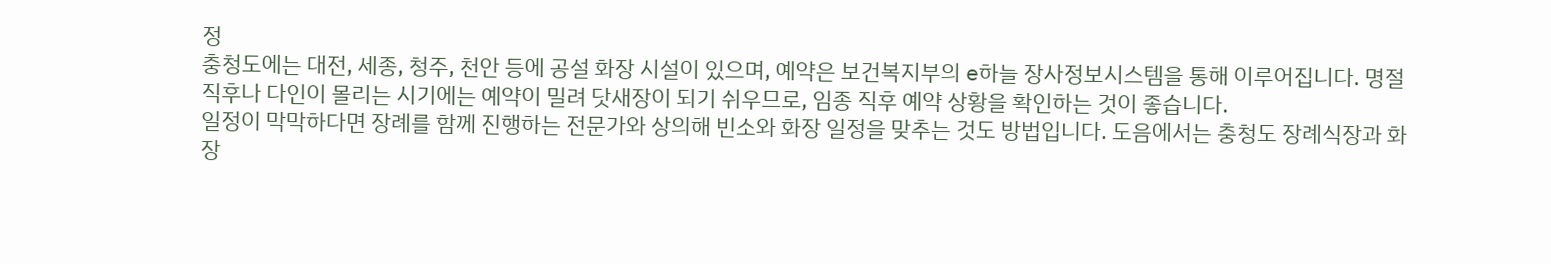정
충청도에는 대전, 세종, 청주, 천안 등에 공설 화장 시설이 있으며, 예약은 보건복지부의 e하늘 장사정보시스템을 통해 이루어집니다. 명절 직후나 다인이 몰리는 시기에는 예약이 밀려 닷새장이 되기 쉬우므로, 임종 직후 예약 상황을 확인하는 것이 좋습니다.
일정이 막막하다면 장례를 함께 진행하는 전문가와 상의해 빈소와 화장 일정을 맞추는 것도 방법입니다. 도음에서는 충청도 장례식장과 화장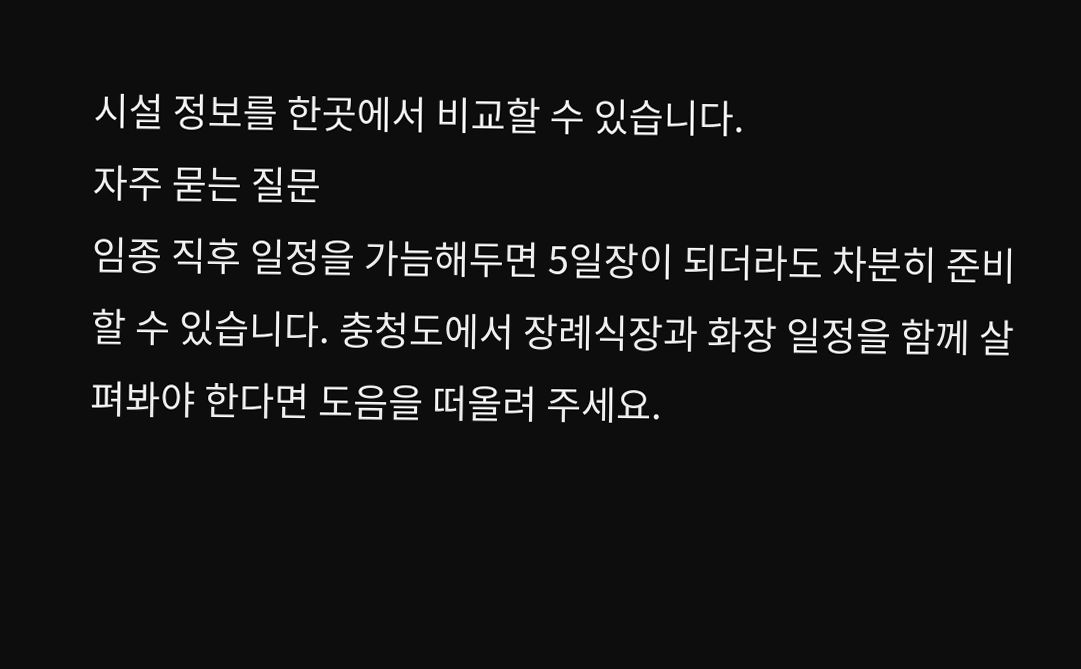시설 정보를 한곳에서 비교할 수 있습니다.
자주 묻는 질문
임종 직후 일정을 가늠해두면 5일장이 되더라도 차분히 준비할 수 있습니다. 충청도에서 장례식장과 화장 일정을 함께 살펴봐야 한다면 도음을 떠올려 주세요.